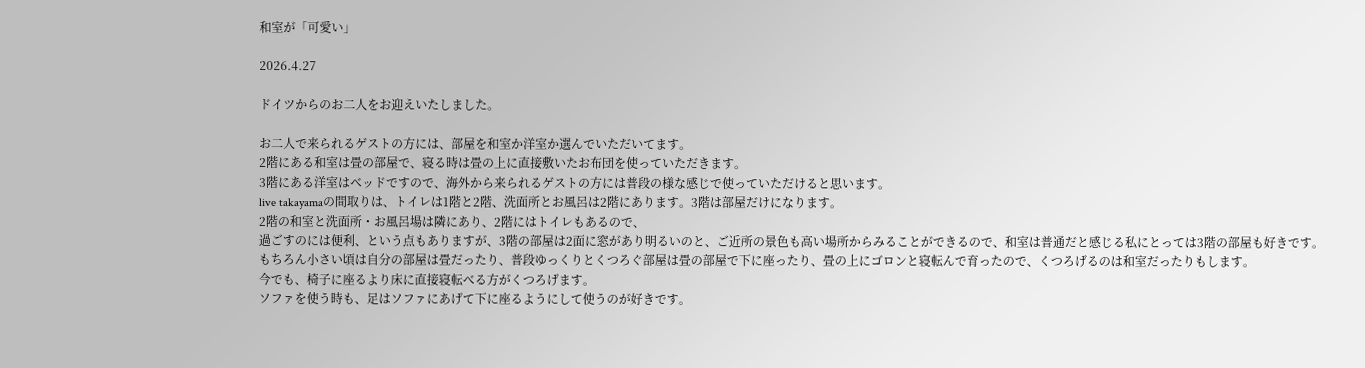和室が「可愛い」

2026.4.27

ドイツからのお二人をお迎えいたしました。

お二人で来られるゲストの方には、部屋を和室か洋室か選んでいただいてます。
2階にある和室は畳の部屋で、寝る時は畳の上に直接敷いたお布団を使っていただきます。
3階にある洋室はベッドですので、海外から来られるゲストの方には普段の様な感じで使っていただけると思います。
live takayamaの間取りは、トイレは1階と2階、洗面所とお風呂は2階にあります。3階は部屋だけになります。
2階の和室と洗面所・お風呂場は隣にあり、2階にはトイレもあるので、
過ごすのには便利、という点もありますが、3階の部屋は2面に窓があり明るいのと、ご近所の景色も高い場所からみることができるので、和室は普通だと感じる私にとっては3階の部屋も好きです。
もちろん小さい頃は自分の部屋は畳だったり、普段ゆっくりとくつろぐ部屋は畳の部屋で下に座ったり、畳の上にゴロンと寝転んで育ったので、くつろげるのは和室だったりもします。
今でも、椅子に座るより床に直接寝転べる方がくつろげます。
ソファを使う時も、足はソファにあげて下に座るようにして使うのが好きです。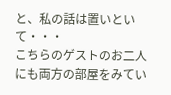と、私の話は置いといて・・・
こちらのゲストのお二人にも両方の部屋をみてい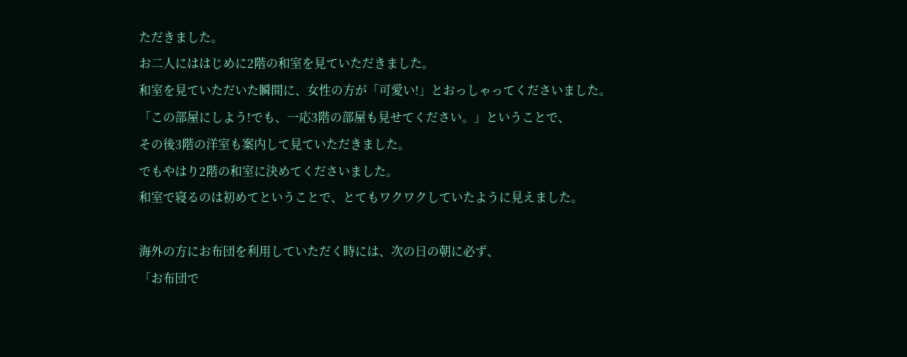ただきました。
お二人にははじめに2階の和室を見ていただきました。
和室を見ていただいた瞬間に、女性の方が「可愛い!」とおっしゃってくださいました。
「この部屋にしよう!でも、一応3階の部屋も見せてください。」ということで、
その後3階の洋室も案内して見ていただきました。
でもやはり2階の和室に決めてくださいました。
和室で寝るのは初めてということで、とてもワクワクしていたように見えました。

海外の方にお布団を利用していただく時には、次の日の朝に必ず、
「お布団で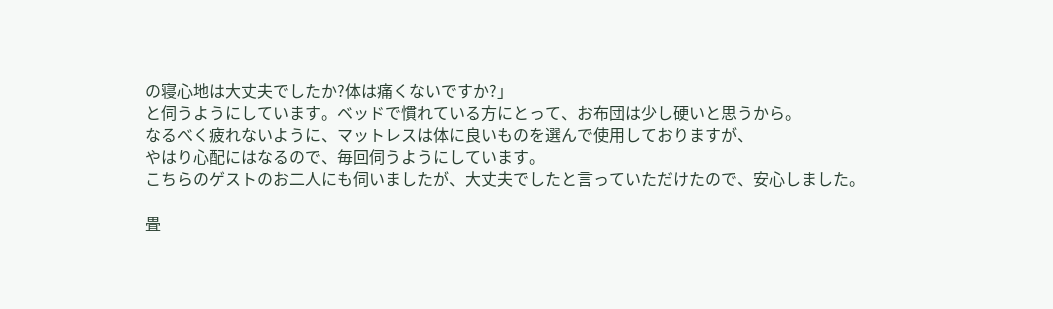の寝心地は大丈夫でしたか?体は痛くないですか?」
と伺うようにしています。ベッドで慣れている方にとって、お布団は少し硬いと思うから。
なるべく疲れないように、マットレスは体に良いものを選んで使用しておりますが、
やはり心配にはなるので、毎回伺うようにしています。
こちらのゲストのお二人にも伺いましたが、大丈夫でしたと言っていただけたので、安心しました。

畳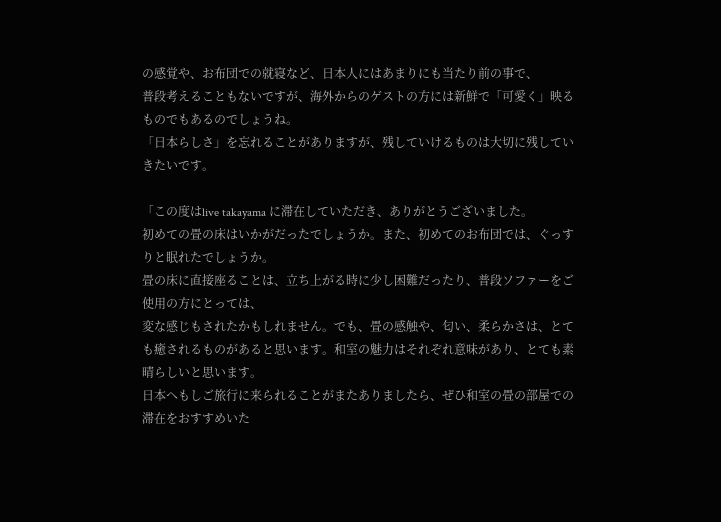の感覚や、お布団での就寝など、日本人にはあまりにも当たり前の事で、
普段考えることもないですが、海外からのゲストの方には新鮮で「可愛く」映るものでもあるのでしょうね。
「日本らしさ」を忘れることがありますが、残していけるものは大切に残していきたいです。

「この度はlive takayama に滞在していただき、ありがとうございました。
初めての畳の床はいかがだったでしょうか。また、初めてのお布団では、ぐっすりと眠れたでしょうか。
畳の床に直接座ることは、立ち上がる時に少し困難だったり、普段ソファーをご使用の方にとっては、
変な感じもされたかもしれません。でも、畳の感触や、匂い、柔らかさは、とても癒されるものがあると思います。和室の魅力はそれぞれ意味があり、とても素晴らしいと思います。
日本へもしご旅行に来られることがまたありましたら、ぜひ和室の畳の部屋での滞在をおすすめいた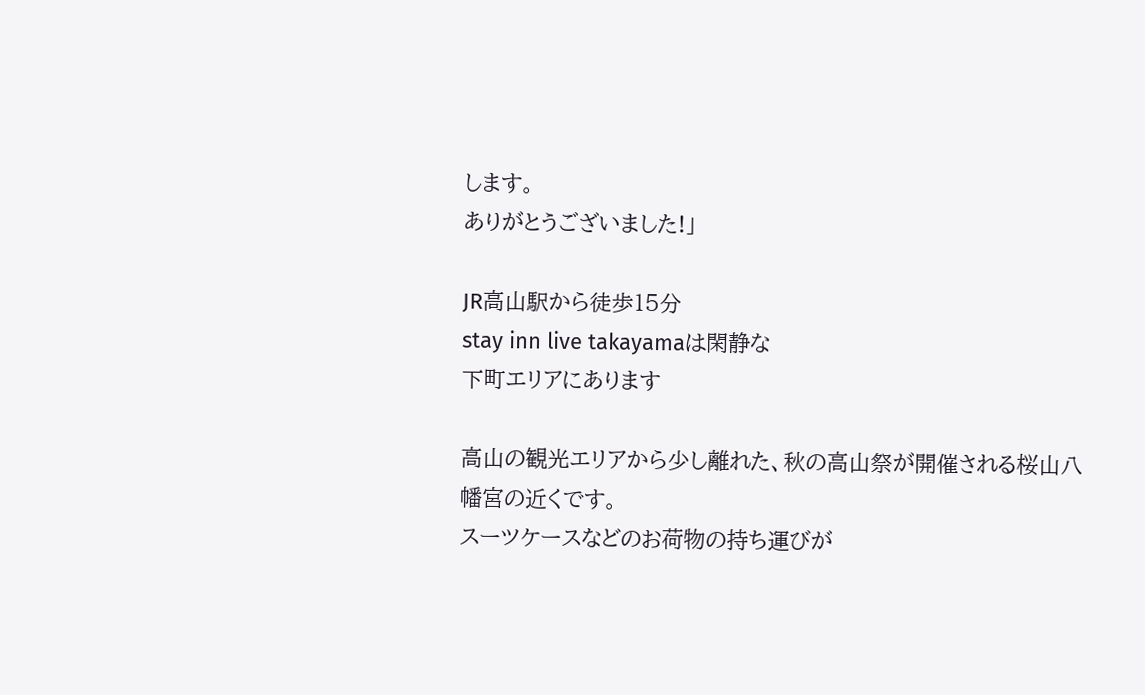します。
ありがとうございました!」

JR高山駅から徒歩15分
stay inn live takayamaは閑静な
下町エリアにあります

高山の観光エリアから少し離れた、秋の高山祭が開催される桜山八幡宮の近くです。
スーツケースなどのお荷物の持ち運びが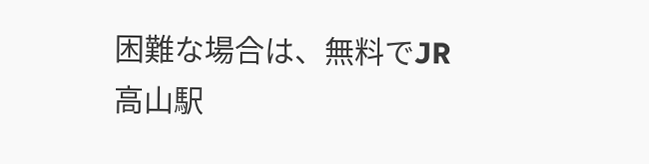困難な場合は、無料でJR高山駅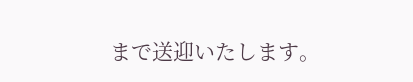まで送迎いたします。